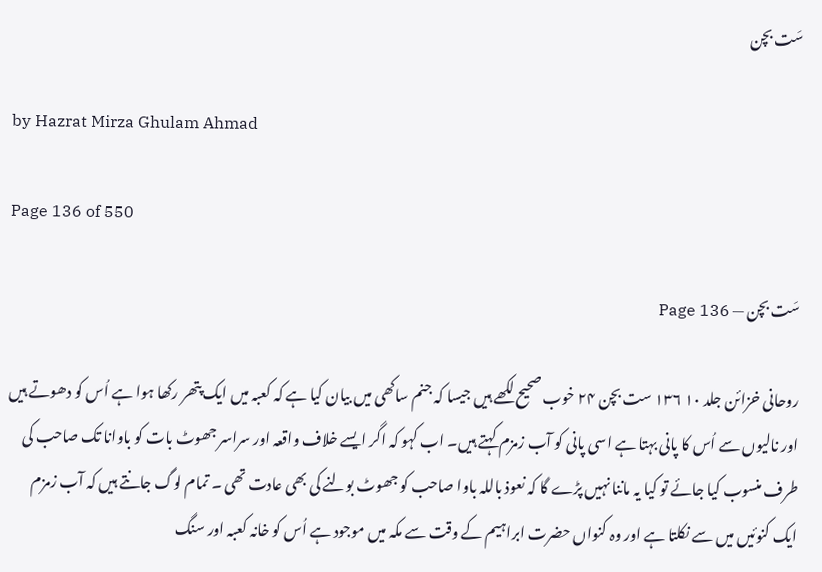سَت بچن

by Hazrat Mirza Ghulam Ahmad

Page 136 of 550

سَت بچن — Page 136

روحانی خزائن جلد ۱۰ ۱۳۶ ست بچن ۲۴ خوب صحیح لکھے ہیں جیسا کہ جنم ساکھی میں بیان کیا ہے کہ کعبہ میں ایک پتھر رکھا ہوا ہے اُس کو دھوتے ہیں اور نالیوں سے اُس کا پانی بہتا ہے اسی پانی کو آب زمزم کہتے ہیں۔ اب کہو کہ اگر ایسے خلاف واقعہ اور سراسر جھوٹ بات کو باوانا تک صاحب کی طرف منسوب کیا جائے تو کیا یہ ماننا نہیں پڑے گا کہ نعوذ باللہ باوا صاحب کو جھوٹ بولنے کی بھی عادت تھی ۔ تمام لوگ جانتے ہیں کہ آب زمزم ایک کنوئیں میں سے نکلتا ہے اور وہ کنواں حضرت ابراہیم کے وقت سے مکہ میں موجود ہے اُس کو خانہ کعبہ اور سنگ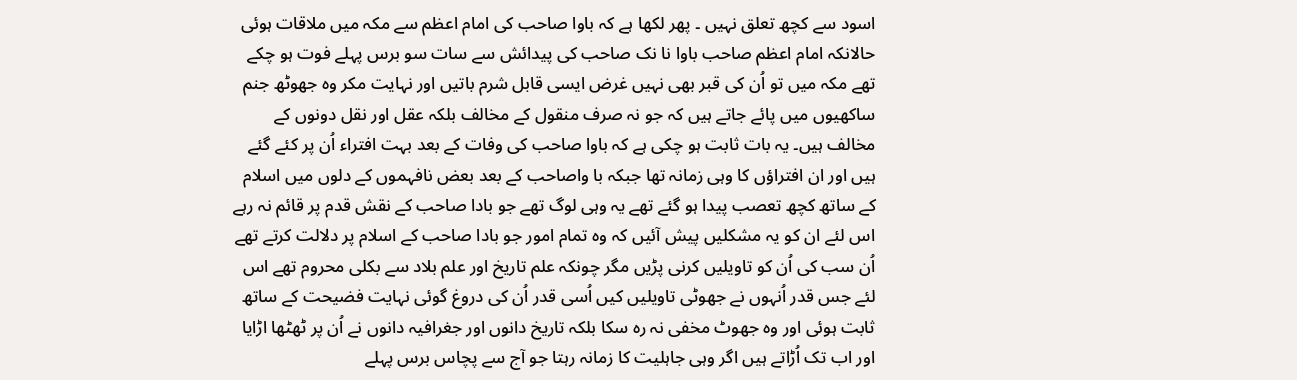اسود سے کچھ تعلق نہیں ۔ پھر لکھا ہے کہ باوا صاحب کی امام اعظم سے مکہ میں ملاقات ہوئی حالانکہ امام اعظم صاحب باوا نا نک صاحب کی پیدائش سے سات سو برس پہلے فوت ہو چکے تھے مکہ میں تو اُن کی قبر بھی نہیں غرض ایسی قابل شرم باتیں اور نہایت مکر وہ جھوٹھ جنم ساکھیوں میں پائے جاتے ہیں کہ جو نہ صرف منقول کے مخالف بلکہ عقل اور نقل دونوں کے مخالف ہیں۔ یہ بات ثابت ہو چکی ہے کہ باوا صاحب کی وفات کے بعد بہت افتراء اُن پر کئے گئے ہیں اور ان افتراؤں کا وہی زمانہ تھا جبکہ با واصاحب کے بعد بعض نافہموں کے دلوں میں اسلام کے ساتھ کچھ تعصب پیدا ہو گئے تھے یہ وہی لوگ تھے جو بادا صاحب کے نقش قدم پر قائم نہ رہے اس لئے ان کو یہ مشکلیں پیش آئیں کہ وہ تمام امور جو بادا صاحب کے اسلام پر دلالت کرتے تھے اُن سب کی اُن کو تاویلیں کرنی پڑیں مگر چونکہ علم تاریخ اور علم بلاد سے بکلی محروم تھے اس لئے جس قدر اُنہوں نے جھوٹی تاویلیں کیں اُسی قدر اُن کی دروغ گوئی نہایت فضیحت کے ساتھ ثابت ہوئی اور وہ جھوٹ مخفی نہ رہ سکا بلکہ تاریخ دانوں اور جغرافیہ دانوں نے اُن پر ٹھٹھا اڑایا اور اب تک اُڑاتے ہیں اگر وہی جاہلیت کا زمانہ رہتا جو آج سے پچاس برس پہلے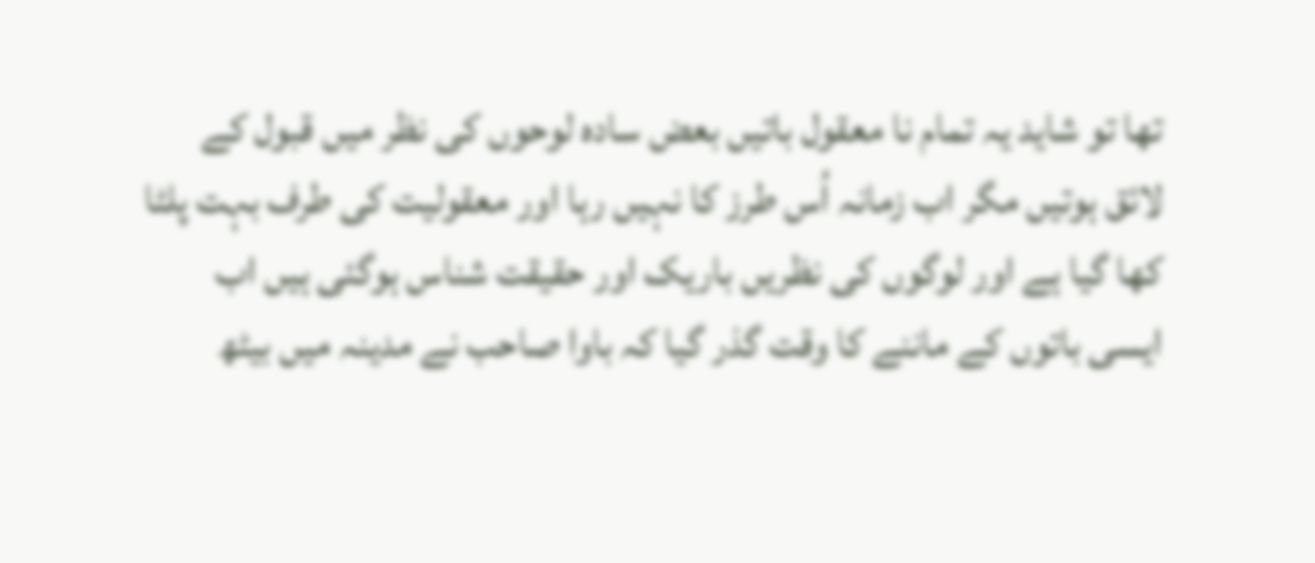تھا تو شاید یہ تمام نا معقول باتیں بعض سادہ لوحوں کی نظر میں قبول کے لائق ہوتیں مگر اب زمانہ اُس طرز کا نہیں رہا اور معقولیت کی طرف بہت پلٹا کھا گیا ہے اور لوگوں کی نظریں باریک اور حقیقت شناس ہوگئی ہیں اب ایسی باتوں کے ماننے کا وقت گذر گیا کہ باوا صاحب نے مدینہ میں بیٹھ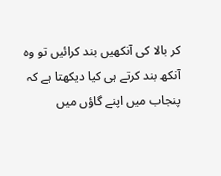کر بالا کی آنکھیں بند کرائیں تو وہ آنکھ بند کرتے ہی کیا دیکھتا ہے کہ پنجاب میں اپنے گاؤں میں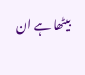بیٹھا ہے ان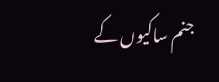جنم ساکیوں کے